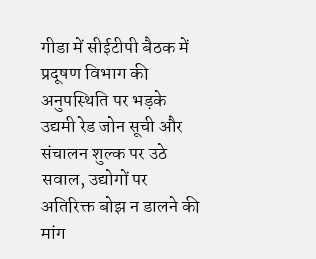गीडा में सीईटीपी बैठक में प्रदूषण विभाग की अनुपस्थिति पर भड़के उद्यमी रेड जोन सूची और संचालन शुल्क पर उठे सवाल, उद्योगों पर अतिरिक्त बोझ न डालने की मांग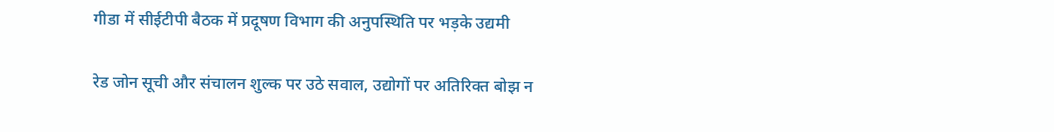गीडा में सीईटीपी बैठक में प्रदूषण विभाग की अनुपस्थिति पर भड़के उद्यमी

रेड जोन सूची और संचालन शुल्क पर उठे सवाल, उद्योगों पर अतिरिक्त बोझ न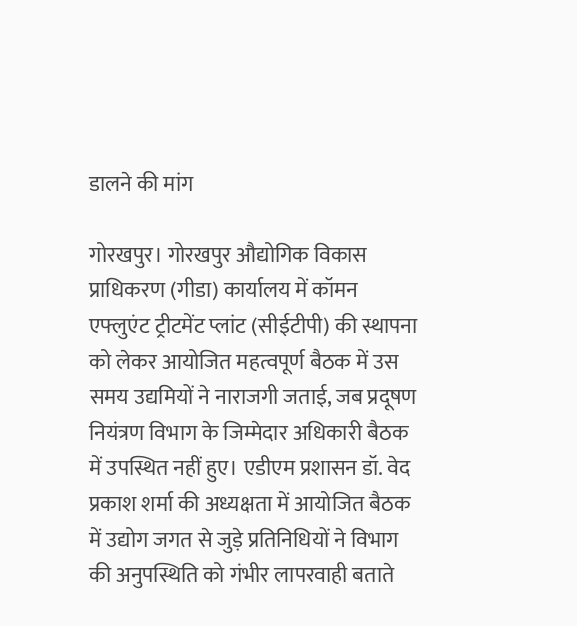डालने की मांग

गोरखपुर। गोरखपुर औद्योगिक विकास प्राधिकरण (गीडा) कार्यालय में कॉमन एफ्लुएंट ट्रीटमेंट प्लांट (सीईटीपी) की स्थापना को लेकर आयोजित महत्वपूर्ण बैठक में उस समय उद्यमियों ने नाराजगी जताई, जब प्रदूषण नियंत्रण विभाग के जिम्मेदार अधिकारी बैठक में उपस्थित नहीं हुए। एडीएम प्रशासन डॉ. वेद प्रकाश शर्मा की अध्यक्षता में आयोजित बैठक में उद्योग जगत से जुड़े प्रतिनिधियों ने विभाग की अनुपस्थिति को गंभीर लापरवाही बताते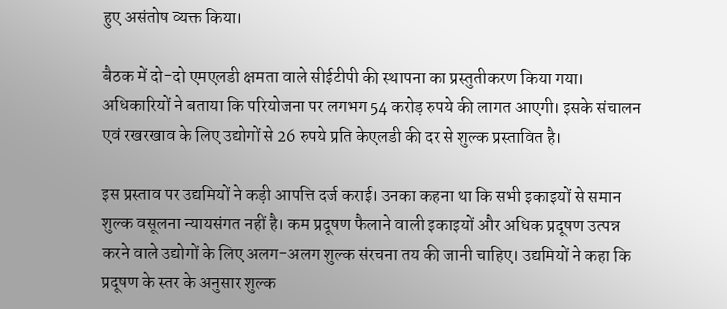हुए असंतोष व्यक्त किया।

बैठक में दो-दो एमएलडी क्षमता वाले सीईटीपी की स्थापना का प्रस्तुतीकरण किया गया। अधिकारियों ने बताया कि परियोजना पर लगभग 54 करोड़ रुपये की लागत आएगी। इसके संचालन एवं रखरखाव के लिए उद्योगों से 26 रुपये प्रति केएलडी की दर से शुल्क प्रस्तावित है।

इस प्रस्ताव पर उद्यमियों ने कड़ी आपत्ति दर्ज कराई। उनका कहना था कि सभी इकाइयों से समान शुल्क वसूलना न्यायसंगत नहीं है। कम प्रदूषण फैलाने वाली इकाइयों और अधिक प्रदूषण उत्पन्न करने वाले उद्योगों के लिए अलग-अलग शुल्क संरचना तय की जानी चाहिए। उद्यमियों ने कहा कि प्रदूषण के स्तर के अनुसार शुल्क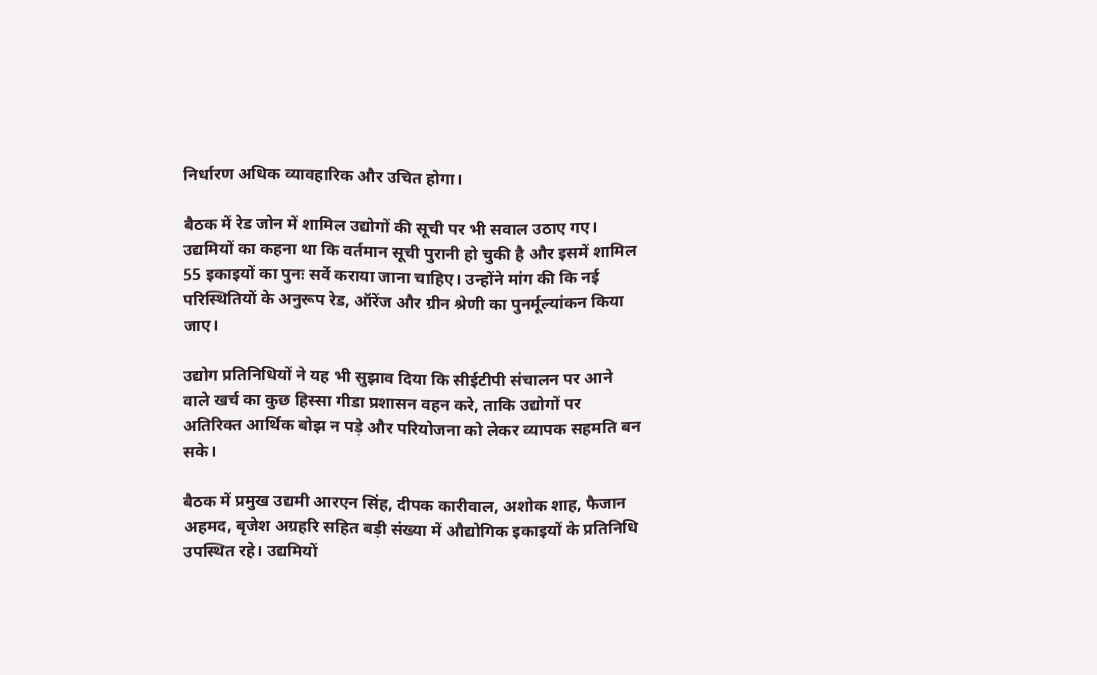निर्धारण अधिक व्यावहारिक और उचित होगा।

बैठक में रेड जोन में शामिल उद्योगों की सूची पर भी सवाल उठाए गए। उद्यमियों का कहना था कि वर्तमान सूची पुरानी हो चुकी है और इसमें शामिल 55 इकाइयों का पुनः सर्वे कराया जाना चाहिए। उन्होंने मांग की कि नई परिस्थितियों के अनुरूप रेड, ऑरेंज और ग्रीन श्रेणी का पुनर्मूल्यांकन किया जाए।

उद्योग प्रतिनिधियों ने यह भी सुझाव दिया कि सीईटीपी संचालन पर आने वाले खर्च का कुछ हिस्सा गीडा प्रशासन वहन करे, ताकि उद्योगों पर अतिरिक्त आर्थिक बोझ न पड़े और परियोजना को लेकर व्यापक सहमति बन सके।

बैठक में प्रमुख उद्यमी आरएन सिंह, दीपक कारीवाल, अशोक शाह, फैजान अहमद, बृजेश अग्रहरि सहित बड़ी संख्या में औद्योगिक इकाइयों के प्रतिनिधि उपस्थित रहे। उद्यमियों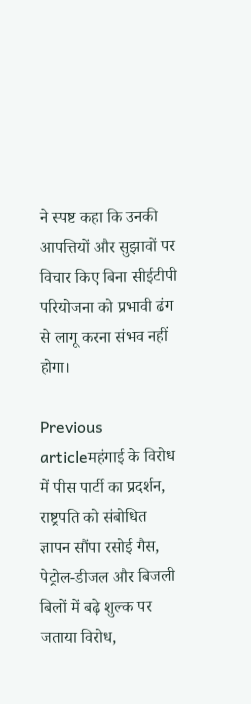ने स्पष्ट कहा कि उनकी आपत्तियों और सुझावों पर विचार किए बिना सीईटीपी परियोजना को प्रभावी ढंग से लागू करना संभव नहीं होगा।

Previous articleमहंगाई के विरोध में पीस पार्टी का प्रदर्शन, राष्ट्रपति को संबोधित ज्ञापन सौंपा रसोई गैस, पेट्रोल-डीजल और बिजली बिलों में बढ़े शुल्क पर जताया विरोध,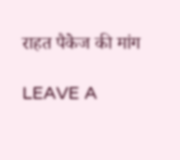राहत पैकेज की मांग

LEAVE A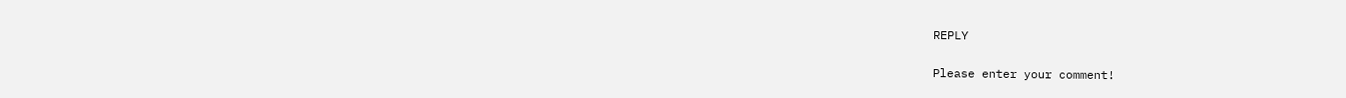REPLY

Please enter your comment!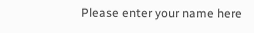Please enter your name here